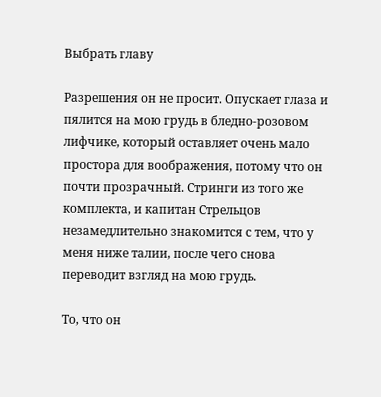Выбрать главу

Разрешения он не просит. Опускает глаза и пялится на мою грудь в бледно-розовом лифчике, который оставляет очень мало простора для воображения, потому что он почти прозрачный. Стринги из того же комплекта, и капитан Стрельцов незамедлительно знакомится с тем, что у меня ниже талии, после чего снова переводит взгляд на мою грудь.

То, что он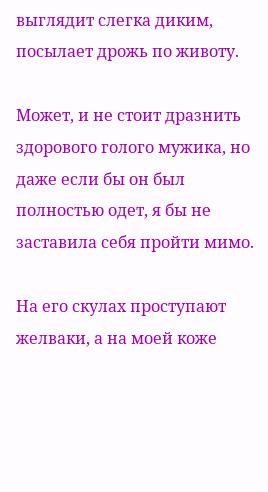выглядит слегка диким, посылает дрожь по животу.

Может, и не стоит дразнить здорового голого мужика, но даже если бы он был полностью одет, я бы не заставила себя пройти мимо.

На его скулах проступают желваки, а на моей коже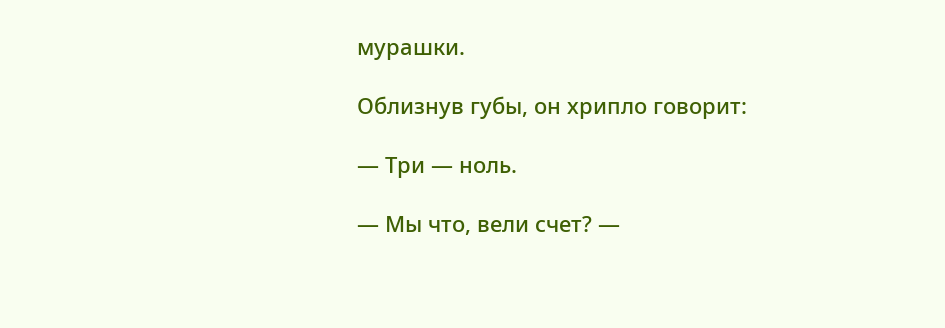мурашки.

Облизнув губы, он хрипло говорит:

— Три — ноль.

— Мы что, вели счет? —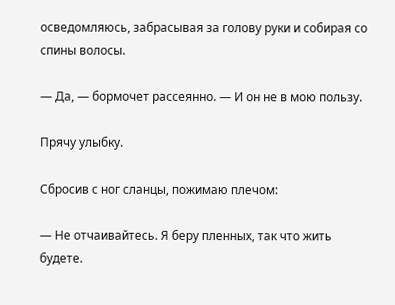осведомляюсь, забрасывая за голову руки и собирая со спины волосы.

— Да, — бормочет рассеянно. — И он не в мою пользу.

Прячу улыбку.

Сбросив с ног сланцы, пожимаю плечом:

— Не отчаивайтесь. Я беру пленных, так что жить будете.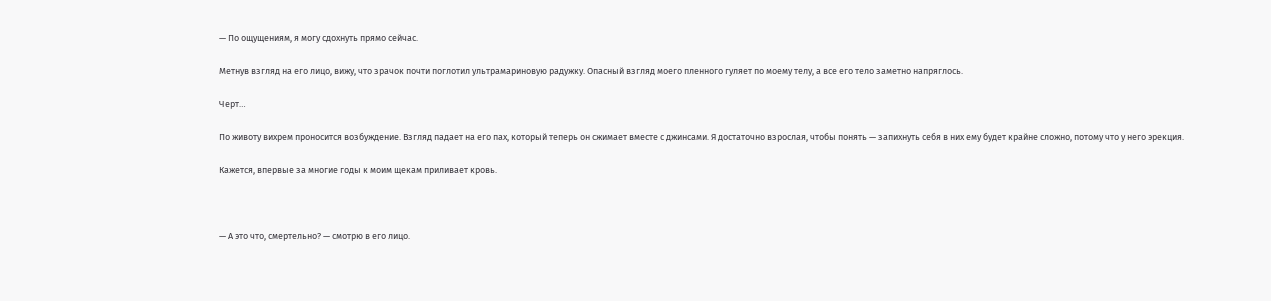— По ощущениям, я могу сдохнуть прямо сейчас.

Метнув взгляд на его лицо, вижу, что зрачок почти поглотил ультрамариновую радужку. Опасный взгляд моего пленного гуляет по моему телу, а все его тело заметно напряглось.

Черт…

По животу вихрем проносится возбуждение. Взгляд падает на его пах, который теперь он сжимает вместе с джинсами. Я достаточно взрослая, чтобы понять — запихнуть себя в них ему будет крайне сложно, потому что у него эрекция.

Кажется, впервые за многие годы к моим щекам приливает кровь.



— А это что, смертельно? — смотрю в его лицо.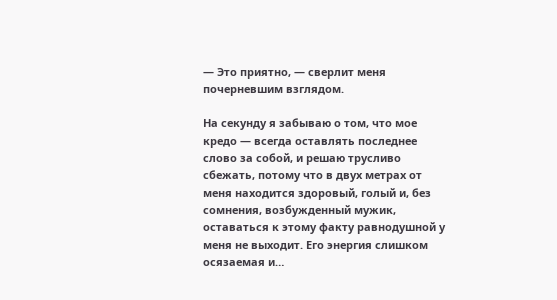— Это приятно, — сверлит меня почерневшим взглядом.

На секунду я забываю о том, что мое кредо — всегда оставлять последнее слово за собой, и решаю трусливо сбежать, потому что в двух метрах от меня находится здоровый, голый и, без сомнения, возбужденный мужик, оставаться к этому факту равнодушной у меня не выходит. Его энергия слишком осязаемая и…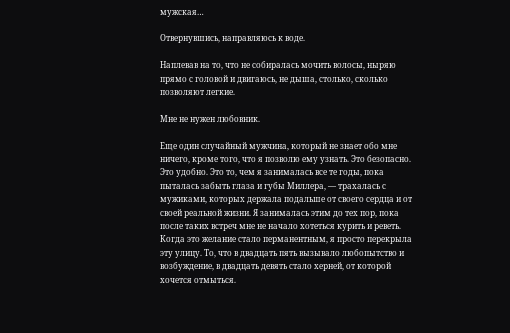мужская…

Отвернувшись, направляюсь к воде.

Наплевав на то, что не собиралась мочить волосы, ныряю прямо с головой и двигаюсь, не дыша, столько, сколько позволяют легкие.

Мне не нужен любовник.

Еще один случайный мужчина, который не знает обо мне ничего, кроме того, что я позволю ему узнать. Это безопасно. Это удобно. Это то, чем я занималась все те годы, пока пыталась забыть глаза и губы Миллера, — трахалась с мужиками, которых держала подальше от своего сердца и от своей реальной жизни. Я занималась этим до тех пор, пока после таких встреч мне не начало хотеться курить и реветь. Когда это желание стало перманентным, я просто перекрыла эту улицу. То, что в двадцать пять вызывало любопытство и возбуждение, в двадцать девять стало херней, от которой хочется отмыться.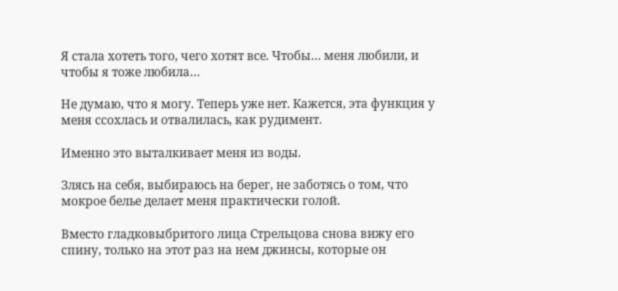Я стала хотеть того, чего хотят все. Чтобы… меня любили, и чтобы я тоже любила…

Не думаю, что я могу. Теперь уже нет. Кажется, эта функция у меня ссохлась и отвалилась, как рудимент.

Именно это выталкивает меня из воды.

Злясь на себя, выбираюсь на берег, не заботясь о том, что мокрое белье делает меня практически голой.

Вместо гладковыбритого лица Стрельцова снова вижу его спину, только на этот раз на нем джинсы, которые он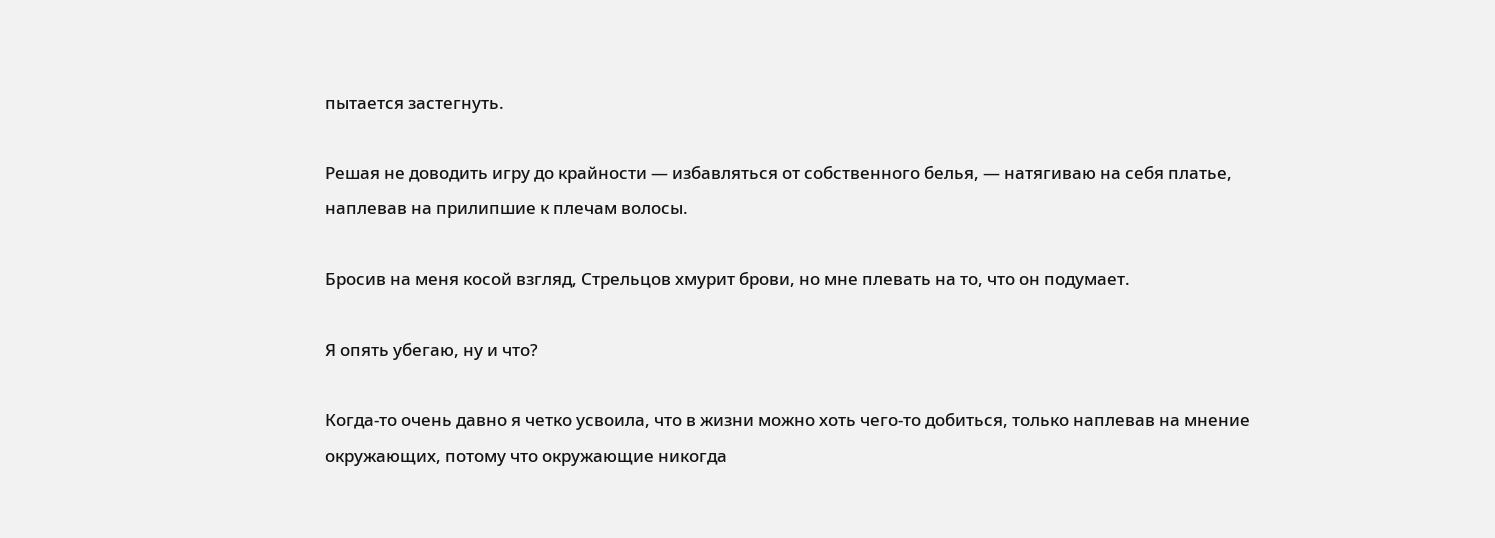пытается застегнуть.

Решая не доводить игру до крайности — избавляться от собственного белья, — натягиваю на себя платье, наплевав на прилипшие к плечам волосы.

Бросив на меня косой взгляд, Стрельцов хмурит брови, но мне плевать на то, что он подумает.

Я опять убегаю, ну и что?

Когда-то очень давно я четко усвоила, что в жизни можно хоть чего-то добиться, только наплевав на мнение окружающих, потому что окружающие никогда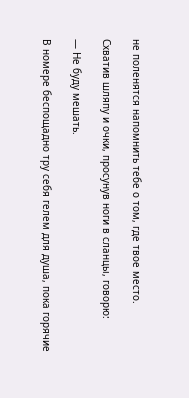не поленятся напомнить тебе о том, где твое место.

Схватив шляпу и очки, просунув ноги в сланцы, говорю:

— Не буду мешать.

В номере беспощадно тру себя гелем для душа, пока горячие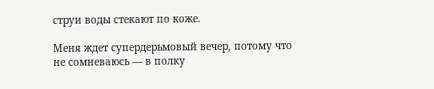струи воды стекают по коже.

Меня ждет супердерьмовый вечер, потому что не сомневаюсь — в полку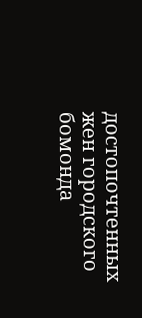достопочтенных жен городского бомонда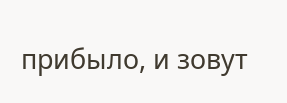прибыло, и зовут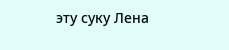эту суку Лена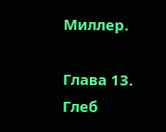Миллер.

Глава 13. Глеб